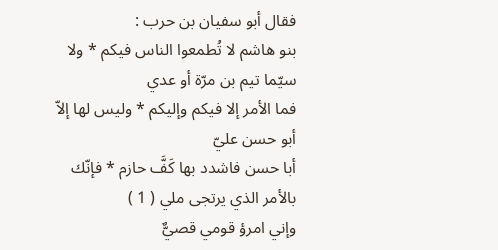فقال أبو سفيان بن حرب :
بنو هاشم لا تُطمعوا الناس فيكم * ولا سيّما تيم بن مرّة أو عدي
فما الأمر إلا فيكم وإليكم * وليس لها إلاّ أبو حسن عليّ
أبا حسن فاشدد بها كَفَّ حازم * فإنّك بالأمر الذي يرتجى ملي ( 1 )
وإني امرؤ قومي قصيٌّ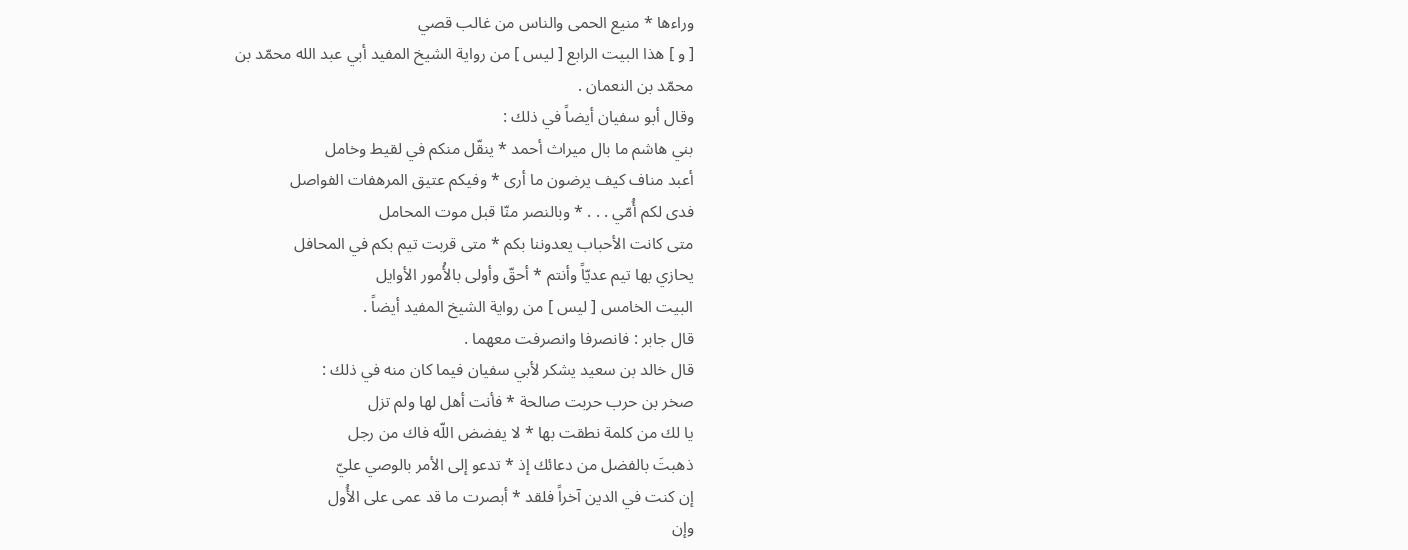وراءها * منيع الحمى والناس من غالب قصي
[ و ] هذا البيت الرابع [ ليس ] من رواية الشيخ المفيد أبي عبد الله محمّد بن
محمّد بن النعمان .
وقال أبو سفيان أيضاً في ذلك :
بني هاشم ما بال ميراث أحمد * ينقّل منكم في لقيط وخامل
أعبد مناف كيف يرضون ما أرى * وفيكم عتيق المرهفات الفواصل
فدى لكم أُمّي . . . * وبالنصر منّا قبل موت المحامل
متى كانت الأحباب يعدوننا بكم * متى قربت تيم بكم في المحافل
يحازي بها تيم عديّاً وأنتم * أحقّ وأولى بالأُمور الأوايل
البيت الخامس [ ليس ] من رواية الشيخ المفيد أيضاً .
قال جابر : فانصرفا وانصرفت معهما .
قال خالد بن سعيد يشكر لأبي سفيان فيما كان منه في ذلك :
صخر بن حرب حربت صالحة * فأنت أهل لها ولم تزل
يا لك من كلمة نطقت بها * لا يفضض اللّه فاك من رجل
ذهبتَ بالفضل من دعائك إذ * تدعو إلى الأمر بالوصي عليّ
إن كنت في الدين آخراً فلقد * أبصرت ما قد عمى على الأُول
وإن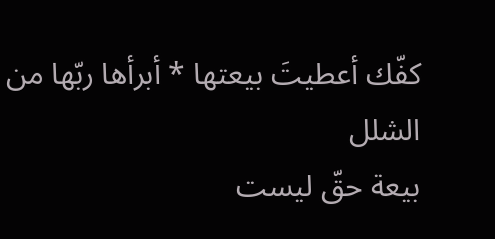كفّك أعطيتَ بيعتها * أبرأها ربّها من الشلل
بيعة حقّ ليست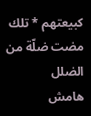كبيعتهم * تلك مضت ضلّة من الضلل
هامش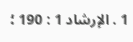1 . الإرشاد 1 : 190 ؛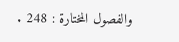والفصول المختارة : 248 .